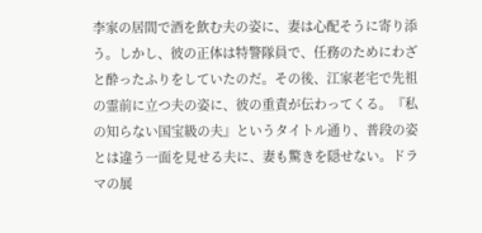李家の居間で酒を飲む夫の姿に、妻は心配そうに寄り添う。しかし、彼の正体は特警隊員で、任務のためにわざと酔ったふりをしていたのだ。その後、江家老宅で先祖の霊前に立つ夫の姿に、彼の重責が伝わってくる。『私の知らない国宝級の夫』というタイトル通り、普段の姿とは違う一面を見せる夫に、妻も驚きを隠せない。ドラマの展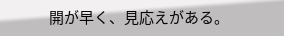開が早く、見応えがある。